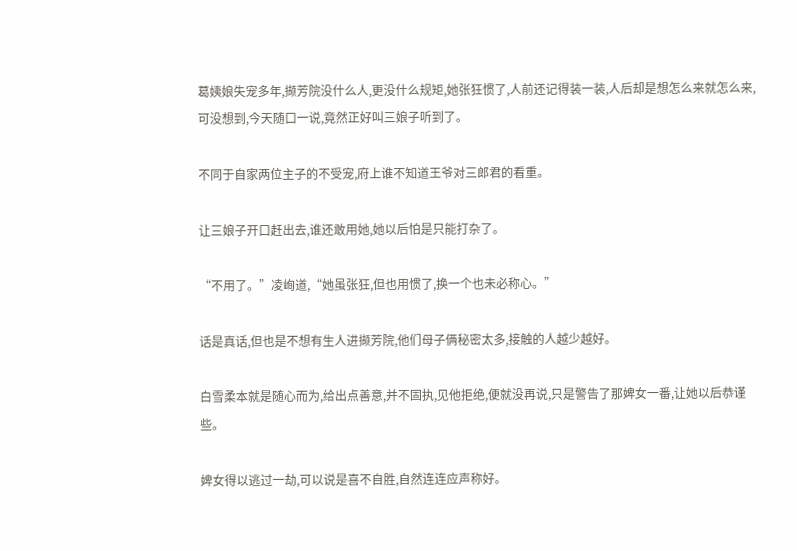葛姨娘失宠多年,撷芳院没什么人,更没什么规矩,她张狂惯了,人前还记得装一装,人后却是想怎么来就怎么来,可没想到,今天随口一说,竟然正好叫三娘子听到了。

不同于自家两位主子的不受宠,府上谁不知道王爷对三郎君的看重。

让三娘子开口赶出去,谁还敢用她,她以后怕是只能打杂了。

“不用了。”凌峋道,“她虽张狂,但也用惯了,换一个也未必称心。”

话是真话,但也是不想有生人进撷芳院,他们母子俩秘密太多,接触的人越少越好。

白雪柔本就是随心而为,给出点善意,并不固执,见他拒绝,便就没再说,只是警告了那婢女一番,让她以后恭谨些。

婢女得以逃过一劫,可以说是喜不自胜,自然连连应声称好。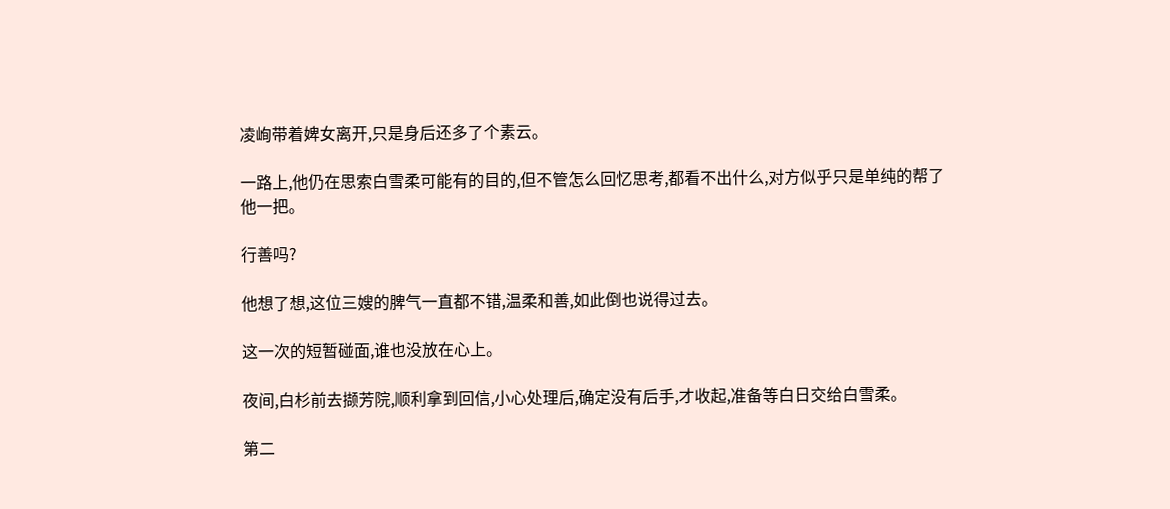凌峋带着婢女离开,只是身后还多了个素云。

一路上,他仍在思索白雪柔可能有的目的,但不管怎么回忆思考,都看不出什么,对方似乎只是单纯的帮了他一把。

行善吗?

他想了想,这位三嫂的脾气一直都不错,温柔和善,如此倒也说得过去。

这一次的短暂碰面,谁也没放在心上。

夜间,白杉前去撷芳院,顺利拿到回信,小心处理后,确定没有后手,才收起,准备等白日交给白雪柔。

第二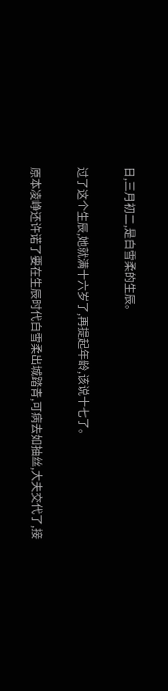日,三月初二,是白雪柔的生辰。

过了这个生辰,她就满十六岁了,再提起年龄,该说十七了。

原本凌峥还许诺了要在生辰时代白雪柔出城踏青,可病去如抽丝,大夫交代了,接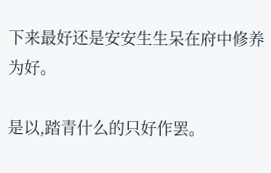下来最好还是安安生生呆在府中修养为好。

是以,踏青什么的只好作罢。